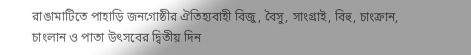রাঙামাটিতে পাহাড়ি জনগোষ্ঠীর ঐতিহ্যবাহী বিজু, বৈসু, সাংগ্রাই, বিহু, চাংক্রান, চাংলান ও পাতা উৎসবের দ্বিতীয় দিন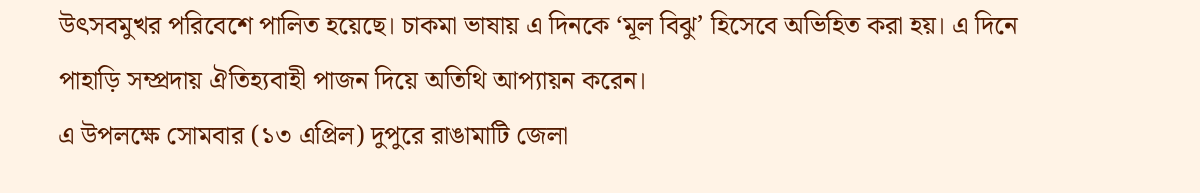উৎসবমুখর পরিবেশে পালিত হয়েছে। চাকমা ভাষায় এ দিনকে ‘মূল বিঝু’ হিসেবে অভিহিত করা হয়। এ দিনে পাহাড়ি সম্প্রদায় ঐতিহ্যবাহী পাজন দিয়ে অতিথি আপ্যায়ন করেন।
এ উপলক্ষে সোমবার (১৩ এপ্রিল) দুপুরে রাঙামাটি জেলা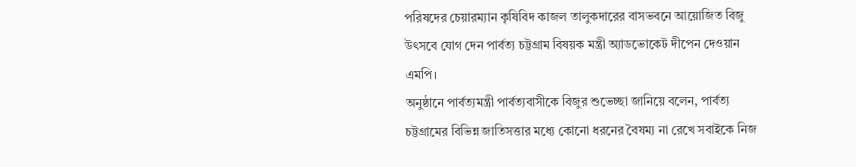পরিষদের চেয়ারম্যান কৃষিবিদ কাজল তালুকদারের বাসভবনে আয়োজিত বিজু উৎসবে যোগ দেন পার্বত্য চট্টগ্রাম বিষয়ক মন্ত্রী অ্যাডভোকেট দীপেন দেওয়ান এমপি।
অনুষ্ঠানে পার্বত্যমন্ত্রী পার্বত্যবাসীকে বিজুর শুভেচ্ছা জানিয়ে বলেন, পার্বত্য চট্টগ্রামের বিভিন্ন জাতিসত্তার মধ্যে কোনো ধরনের বৈষম্য না রেখে সবাইকে নিজ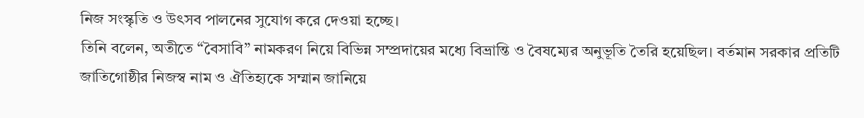নিজ সংস্কৃতি ও উৎসব পালনের সুযোগ করে দেওয়া হচ্ছে।
তিনি বলেন, অতীতে “বৈসাবি” নামকরণ নিয়ে বিভিন্ন সম্প্রদায়ের মধ্যে বিভ্রান্তি ও বৈষম্যের অনুভূতি তৈরি হয়েছিল। বর্তমান সরকার প্রতিটি জাতিগোষ্ঠীর নিজস্ব নাম ও ঐতিহ্যকে সম্মান জানিয়ে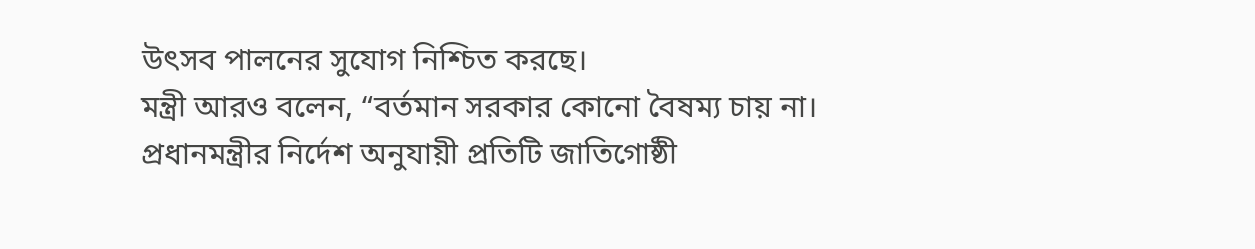উৎসব পালনের সুযোগ নিশ্চিত করছে।
মন্ত্রী আরও বলেন, “বর্তমান সরকার কোনো বৈষম্য চায় না। প্রধানমন্ত্রীর নির্দেশ অনুযায়ী প্রতিটি জাতিগোষ্ঠী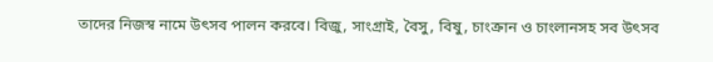তাদের নিজস্ব নামে উৎসব পালন করবে। বিজু, সাংগ্রাই, বৈসু, বিষু, চাংক্রান ও চাংলানসহ সব উৎসব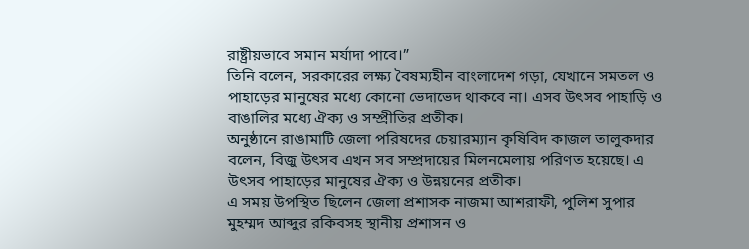রাষ্ট্রীয়ভাবে সমান মর্যাদা পাবে।”
তিনি বলেন, সরকারের লক্ষ্য বৈষম্যহীন বাংলাদেশ গড়া, যেখানে সমতল ও পাহাড়ের মানুষের মধ্যে কোনো ভেদাভেদ থাকবে না। এসব উৎসব পাহাড়ি ও বাঙালির মধ্যে ঐক্য ও সম্প্রীতির প্রতীক।
অনুষ্ঠানে রাঙামাটি জেলা পরিষদের চেয়ারম্যান কৃষিবিদ কাজল তালুকদার বলেন, বিজু উৎসব এখন সব সম্প্রদায়ের মিলনমেলায় পরিণত হয়েছে। এ উৎসব পাহাড়ের মানুষের ঐক্য ও উন্নয়নের প্রতীক।
এ সময় উপস্থিত ছিলেন জেলা প্রশাসক নাজমা আশরাফী, পুলিশ সুপার মুহম্মদ আব্দুর রকিবসহ স্থানীয় প্রশাসন ও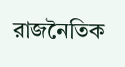রাজনৈতিক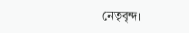নেতৃবৃন্দ।